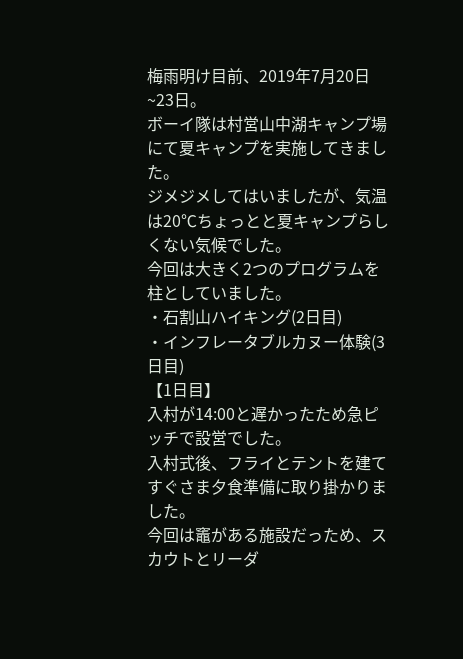梅雨明け目前、2019年7月20日~23日。
ボーイ隊は村営山中湖キャンプ場にて夏キャンプを実施してきました。
ジメジメしてはいましたが、気温は20℃ちょっとと夏キャンプらしくない気候でした。
今回は大きく2つのプログラムを柱としていました。
・石割山ハイキング(2日目)
・インフレータブルカヌー体験(3日目)
【1日目】
入村が14:00と遅かったため急ピッチで設営でした。
入村式後、フライとテントを建てすぐさま夕食準備に取り掛かりました。
今回は竈がある施設だっため、スカウトとリーダ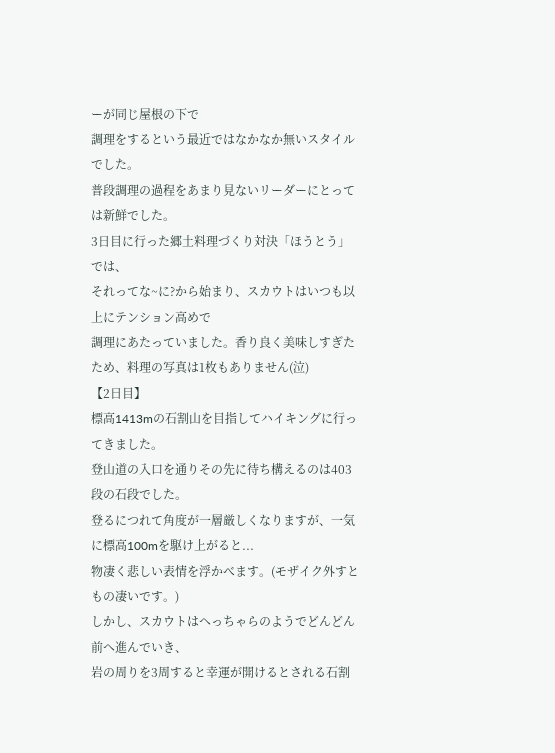ーが同じ屋根の下で
調理をするという最近ではなかなか無いスタイルでした。
普段調理の過程をあまり見ないリーダーにとっては新鮮でした。
3日目に行った郷土料理づくり対決「ほうとう」では、
それってな~に?から始まり、スカウトはいつも以上にテンション高めで
調理にあたっていました。香り良く美味しすぎたため、料理の写真は1枚もありません(泣)
【2日目】
標高1413mの石割山を目指してハイキングに行ってきました。
登山道の入口を通りその先に待ち構えるのは403段の石段でした。
登るにつれて角度が一層厳しくなりますが、一気に標高100mを駆け上がると...
物凄く悲しい表情を浮かべます。(モザイク外すともの凄いです。)
しかし、スカウトはへっちゃらのようでどんどん前へ進んでいき、
岩の周りを3周すると幸運が開けるとされる石割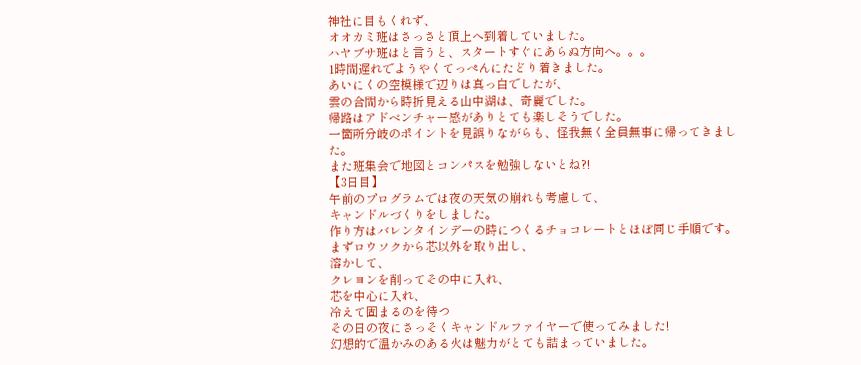神社に目もくれず、
オオカミ班はさっさと頂上へ到着していました。
ハヤブサ班はと言うと、スタートすぐにあらぬ方向へ。。。
1時間遅れでようやくてっぺんにたどり着きました。
あいにくの空模様で辺りは真っ白でしたが、
雲の合間から時折見える山中湖は、奇麗でした。
帰路はアドベンチャー感がありとても楽しそうでした。
一箇所分岐のポイントを見誤りながらも、怪我無く全員無事に帰ってきました。
また班集会で地図とコンパスを勉強しないとね?!
【3日目】
午前のプログラムでは夜の天気の崩れも考慮して、
キャンドルづくりをしました。
作り方はバレンタインデーの時につくるチョコレートとほぼ同じ手順です。
まずロウソクから芯以外を取り出し、
溶かして、
クレヨンを削ってその中に入れ、
芯を中心に入れ、
冷えて固まるのを待つ
その日の夜にさっそくキャンドルファイヤーで使ってみました!
幻想的で温かみのある火は魅力がとても詰まっていました。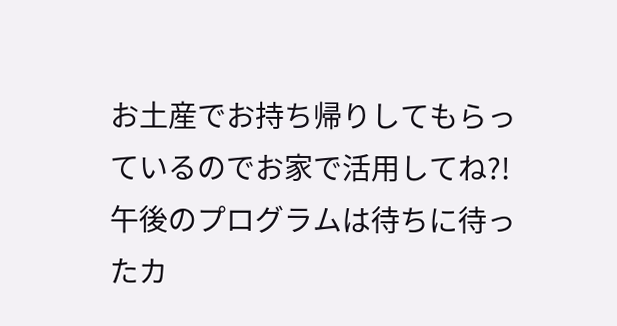お土産でお持ち帰りしてもらっているのでお家で活用してね?!
午後のプログラムは待ちに待ったカ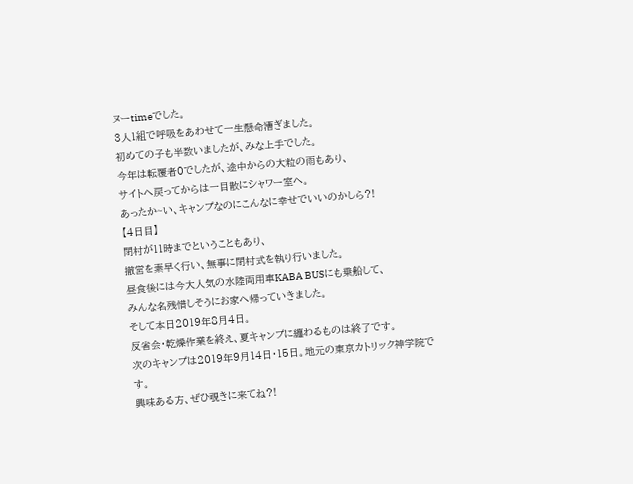ヌーtimeでした。
3人1組で呼吸をあわせて一生懸命漕ぎました。
初めての子も半数いましたが、みな上手でした。
今年は転覆者0でしたが、途中からの大粒の雨もあり、
サイトへ戻ってからは一目散にシャワー室へ。
あったか~い、キャンプなのにこんなに幸せでいいのかしら?!
【4日目】
閉村が11時までということもあり、
撤営を素早く行い、無事に閉村式を執り行いました。
昼食後には今大人気の水陸両用車KABA BUSにも乗船して、
みんな名残惜しそうにお家へ帰っていきました。
そして本日2019年8月4日。
反省会・乾燥作業を終え、夏キャンプに纏わるものは終了です。
次のキャンプは2019年9月14日・15日。地元の東京カトリック神学院です。
興味ある方、ぜひ覗きに来てね?!